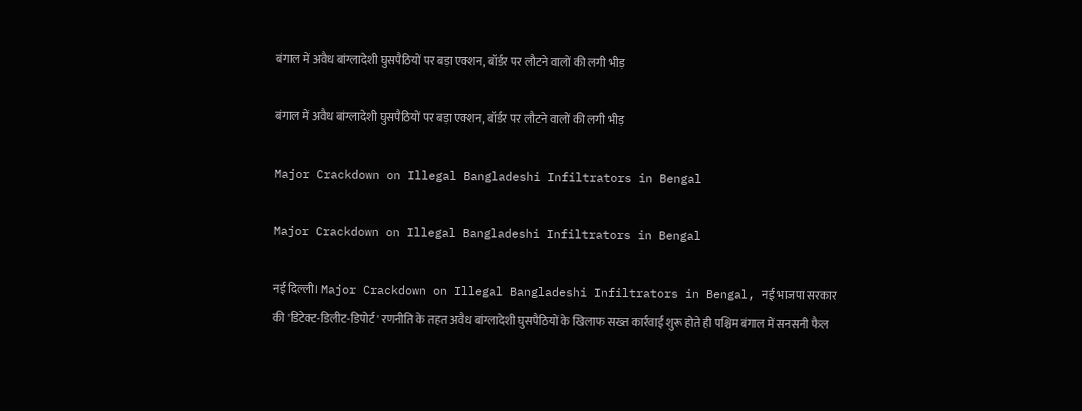बंगाल में अवैध बांग्लादेशी घुसपैठियों पर बड़ा एक्शन, बॉर्डर पर लौटने वालों की लगी भीड़

बंगाल में अवैध बांग्लादेशी घुसपैठियों पर बड़ा एक्शन, बॉर्डर पर लौटने वालों की लगी भीड़

Major Crackdown on Illegal Bangladeshi Infiltrators in Bengal

Major Crackdown on Illegal Bangladeshi Infiltrators in Bengal

नई दिल्ली। Major Crackdown on Illegal Bangladeshi Infiltrators in Bengal, नई भाजपा सरकार की 'डिटेक्ट-डिलीट-डिपोर्ट' रणनीति के तहत अवैध बांग्लादेशी घुसपैठियों के खिलाफ सख्त कार्रवाई शुरू होते ही पश्चिम बंगाल में सनसनी फैल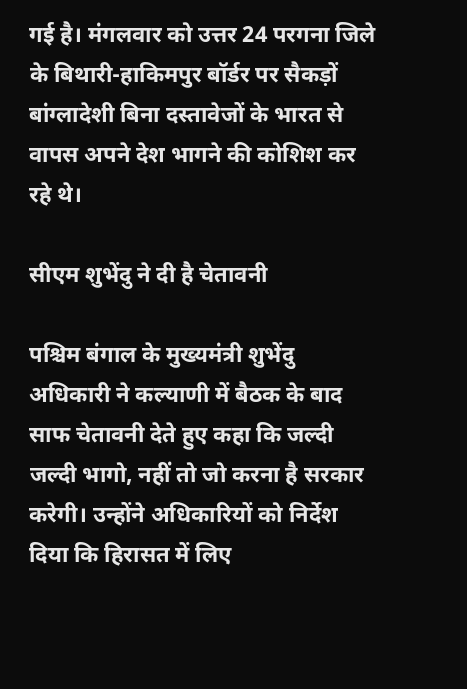गई है। मंगलवार को उत्तर 24 परगना जिले के बिथारी-हाकिमपुर बॉर्डर पर सैकड़ों बांग्लादेशी बिना दस्तावेजों के भारत से वापस अपने देश भागने की कोशिश कर रहे थे।

सीएम शुभेंदु ने दी है चेतावनी

पश्चिम बंगाल के मुख्यमंत्री शुभेंदु अधिकारी ने कल्याणी में बैठक के बाद साफ चेतावनी देते हुए कहा कि जल्दी जल्दी भागो, नहीं तो जो करना है सरकार करेगी। उन्होंने अधिकारियों को निर्देश दिया कि हिरासत में लिए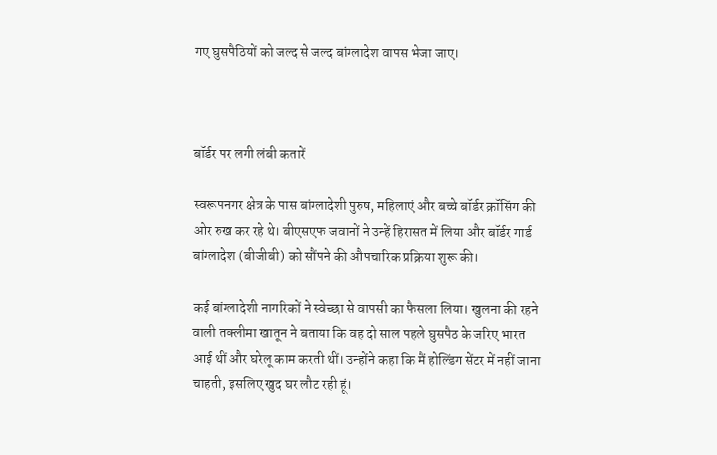गए घुसपैठियों को जल्द से जल्द बांग्लादेश वापस भेजा जाए।



बॉर्डर पर लगी लंबी कतारें

स्वरूपनगर क्षेत्र के पास बांग्लादेशी पुरुष, महिलाएं और बच्चे बॉर्डर क्रॉसिंग की ओर रुख कर रहे थे। बीएसएफ जवानों ने उन्हें हिरासत में लिया और बॉर्डर गार्ड बांग्लादेश (बीजीबी) को सौंपने की औपचारिक प्रक्रिया शुरू की।

कई बांग्लादेशी नागरिकों ने स्वेच्छा से वापसी का फैसला लिया। खुलना की रहने वाली तक्लीमा खातून ने बताया कि वह दो साल पहले घुसपैठ के जरिए भारत आई थीं और घरेलू काम करती थीं। उन्होंने कहा कि मैं होल्डिंग सेंटर में नहीं जाना चाहती, इसलिए खुद घर लौट रही हूं।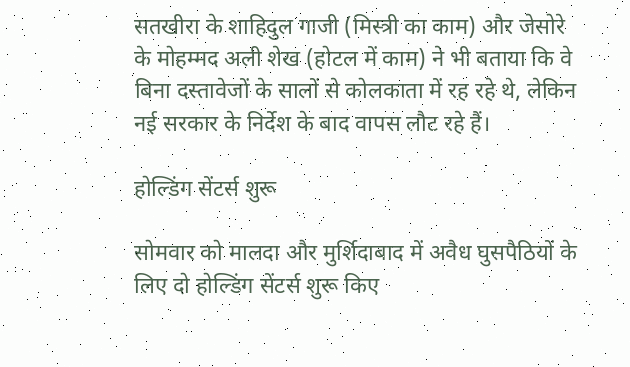सतखीरा के शाहिदुल गाजी (मिस्त्री का काम) और जेसोरे के मोहम्मद अली शेख (होटल में काम) ने भी बताया कि वे बिना दस्तावेजों के सालों से कोलकाता में रह रहे थे, लेकिन नई सरकार के निर्देश के बाद वापस लौट रहे हैं।

होल्डिंग सेंटर्स शुरू

सोमवार को मालदा और मुर्शिदाबाद में अवैध घुसपैठियों के लिए दो होल्डिंग सेंटर्स शुरू किए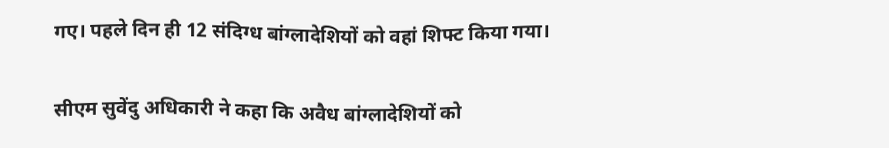गए। पहले दिन ही 12 संदिग्ध बांग्लादेशियों को वहां शिफ्ट किया गया।

सीएम सुवेंदु अधिकारी ने कहा कि अवैध बांग्लादेशियों को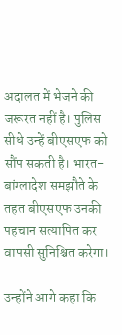अदालत में भेजने की जरूरत नहीं है। पुलिस सीधे उन्हें बीएसएफ को सौंप सकती है। भारत-बांग्लादेश समझौते के तहत बीएसएफ उनकी पहचान सत्यापित कर वापसी सुनिश्चित करेगा।

उन्होंने आगे कहा कि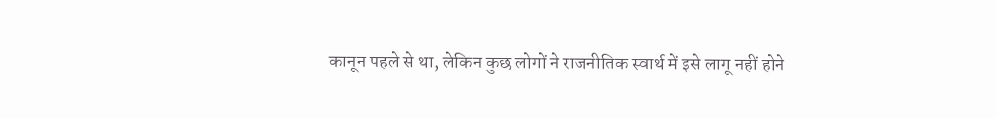कानून पहले से था, लेकिन कुछ लोगों ने राजनीतिक स्वार्थ में इसे लागू नहीं होने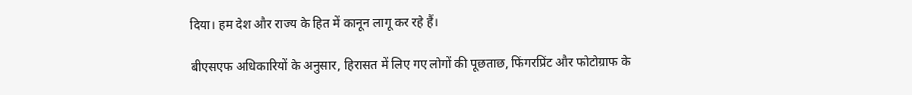दिया। हम देश और राज्य के हित में कानून लागू कर रहे हैं।

बीएसएफ अधिकारियों के अनुसार, हिरासत में लिए गए लोगों की पूछताछ, फिंगरप्रिंट और फोटोग्राफ के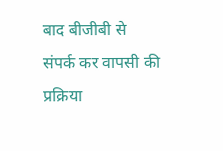बाद बीजीबी से संपर्क कर वापसी की प्रक्रिया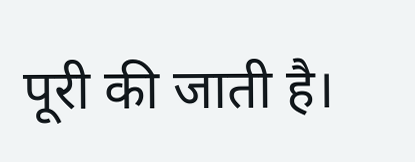पूरी की जाती है।